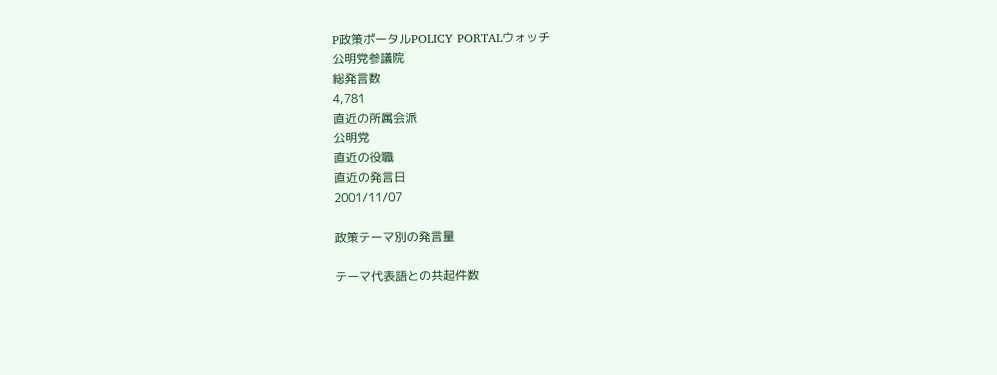P政策ポータルPOLICY PORTALウォッチ
公明党参議院
総発言数
4,781
直近の所属会派
公明党
直近の役職
直近の発言日
2001/11/07

政策テーマ別の発言量

テーマ代表語との共起件数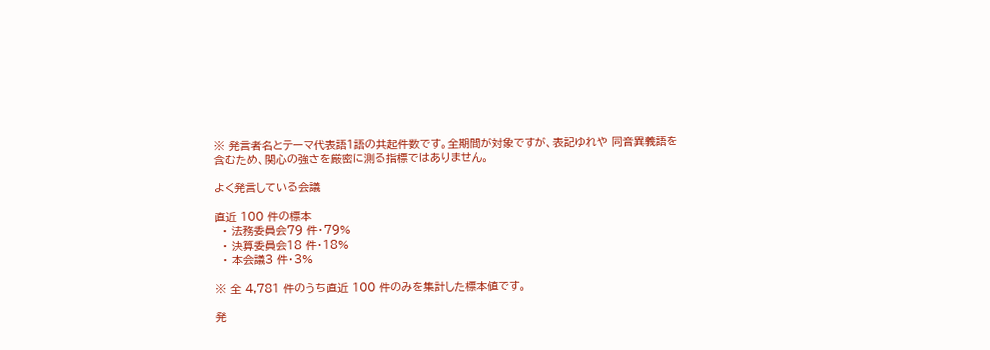※ 発言者名とテーマ代表語1語の共起件数です。全期間が対象ですが、表記ゆれや 同音異義語を含むため、関心の強さを厳密に測る指標ではありません。

よく発言している会議

直近 100 件の標本
  • 法務委員会79 件・79%
  • 決算委員会18 件・18%
  • 本会議3 件・3%

※ 全 4,781 件のうち直近 100 件のみを集計した標本値です。

発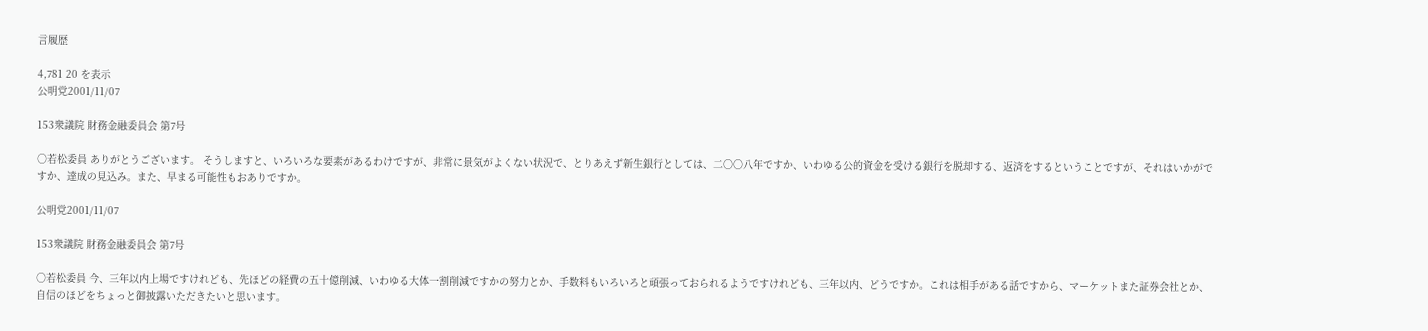言履歴

4,781 20 を表示
公明党2001/11/07

153衆議院 財務金融委員会 第7号

○若松委員 ありがとうございます。 そうしますと、いろいろな要素があるわけですが、非常に景気がよくない状況で、とりあえず新生銀行としては、二〇〇八年ですか、いわゆる公的資金を受ける銀行を脱却する、返済をするということですが、それはいかがですか、達成の見込み。また、早まる可能性もおありですか。

公明党2001/11/07

153衆議院 財務金融委員会 第7号

○若松委員 今、三年以内上場ですけれども、先ほどの経費の五十億削減、いわゆる大体一割削減ですかの努力とか、手数料もいろいろと頑張っておられるようですけれども、三年以内、どうですか。これは相手がある話ですから、マーケットまた証券会社とか、自信のほどをちょっと御披露いただきたいと思います。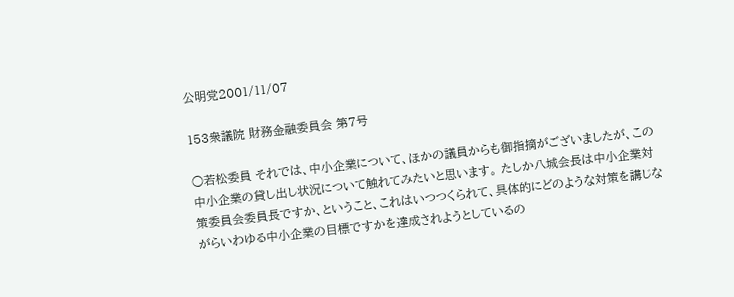公明党2001/11/07

153衆議院 財務金融委員会 第7号

○若松委員 それでは、中小企業について、ほかの議員からも御指摘がございましたが、この中小企業の貸し出し状況について触れてみたいと思います。 たしか八城会長は中小企業対策委員会委員長ですか、ということ、これはいつつくられて、具体的にどのような対策を講じながらいわゆる中小企業の目標ですかを達成されようとしているの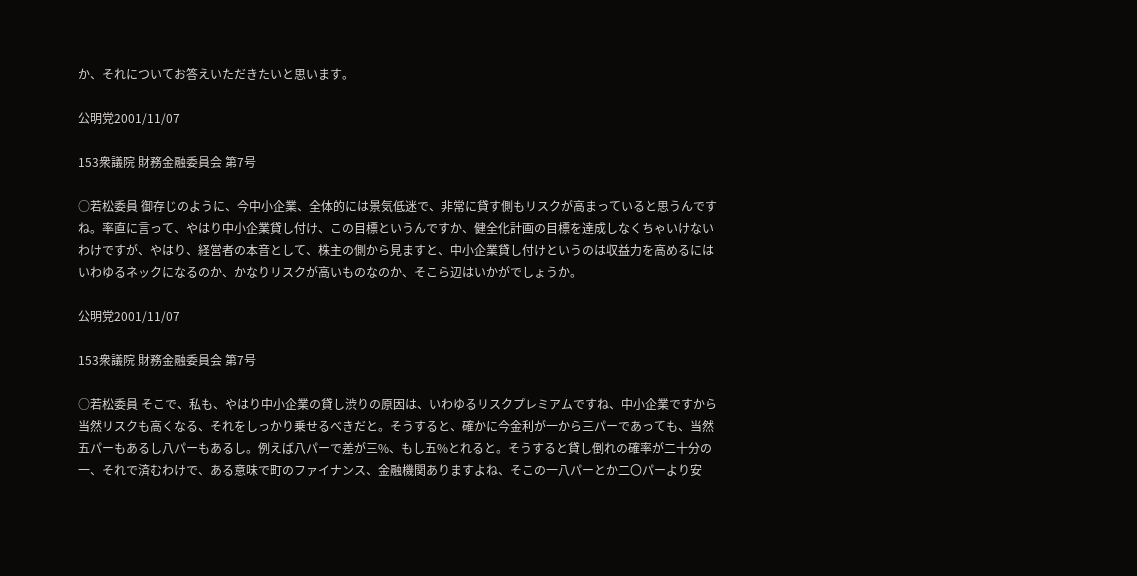か、それについてお答えいただきたいと思います。

公明党2001/11/07

153衆議院 財務金融委員会 第7号

○若松委員 御存じのように、今中小企業、全体的には景気低迷で、非常に貸す側もリスクが高まっていると思うんですね。率直に言って、やはり中小企業貸し付け、この目標というんですか、健全化計画の目標を達成しなくちゃいけないわけですが、やはり、経営者の本音として、株主の側から見ますと、中小企業貸し付けというのは収益力を高めるにはいわゆるネックになるのか、かなりリスクが高いものなのか、そこら辺はいかがでしょうか。

公明党2001/11/07

153衆議院 財務金融委員会 第7号

○若松委員 そこで、私も、やはり中小企業の貸し渋りの原因は、いわゆるリスクプレミアムですね、中小企業ですから当然リスクも高くなる、それをしっかり乗せるべきだと。そうすると、確かに今金利が一から三パーであっても、当然五パーもあるし八パーもあるし。例えば八パーで差が三%、もし五%とれると。そうすると貸し倒れの確率が二十分の一、それで済むわけで、ある意味で町のファイナンス、金融機関ありますよね、そこの一八パーとか二〇パーより安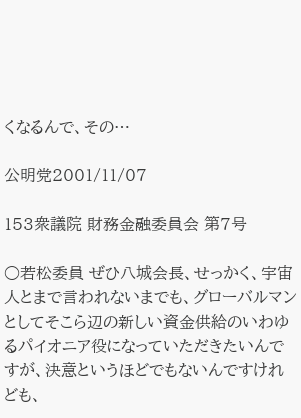くなるんで、その…

公明党2001/11/07

153衆議院 財務金融委員会 第7号

○若松委員 ぜひ八城会長、せっかく、宇宙人とまで言われないまでも、グローバルマンとしてそこら辺の新しい資金供給のいわゆるパイオニア役になっていただきたいんですが、決意というほどでもないんですけれども、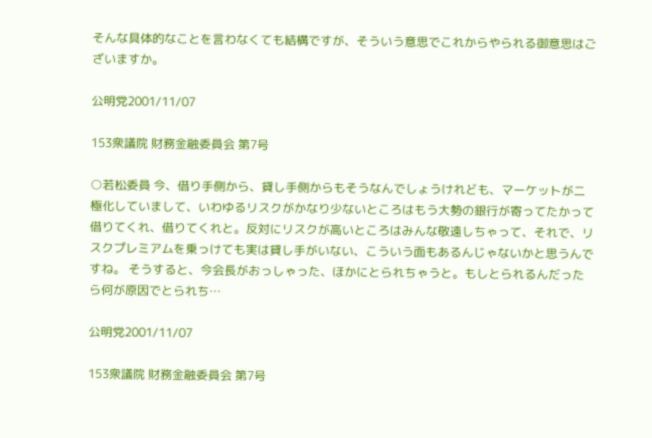そんな具体的なことを言わなくても結構ですが、そういう意思でこれからやられる御意思はございますか。

公明党2001/11/07

153衆議院 財務金融委員会 第7号

○若松委員 今、借り手側から、貸し手側からもそうなんでしょうけれども、マーケットが二極化していまして、いわゆるリスクがかなり少ないところはもう大勢の銀行が寄ってたかって借りてくれ、借りてくれと。反対にリスクが高いところはみんな敬遠しちゃって、それで、リスクプレミアムを乗っけても実は貸し手がいない、こういう面もあるんじゃないかと思うんですね。 そうすると、今会長がおっしゃった、ほかにとられちゃうと。もしとられるんだったら何が原因でとられち…

公明党2001/11/07

153衆議院 財務金融委員会 第7号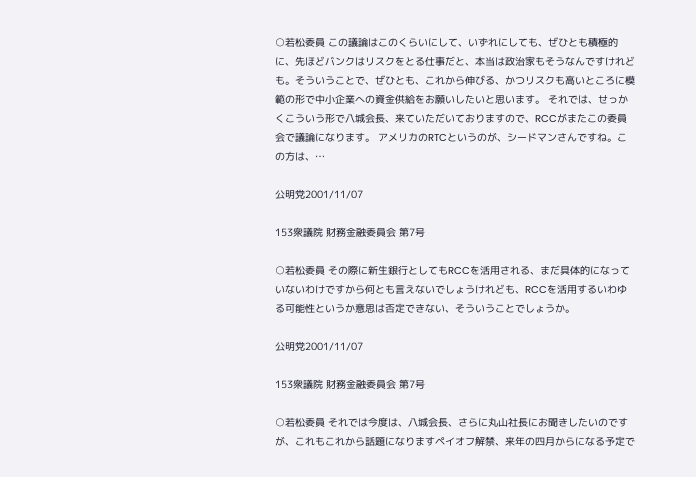○若松委員 この議論はこのくらいにして、いずれにしても、ぜひとも積極的に、先ほどバンクはリスクをとる仕事だと、本当は政治家もそうなんですけれども。そういうことで、ぜひとも、これから伸びる、かつリスクも高いところに模範の形で中小企業への資金供給をお願いしたいと思います。 それでは、せっかくこういう形で八城会長、来ていただいておりますので、RCCがまたこの委員会で議論になります。 アメリカのRTCというのが、シードマンさんですね。この方は、…

公明党2001/11/07

153衆議院 財務金融委員会 第7号

○若松委員 その際に新生銀行としてもRCCを活用される、まだ具体的になっていないわけですから何とも言えないでしょうけれども、RCCを活用するいわゆる可能性というか意思は否定できない、そういうことでしょうか。

公明党2001/11/07

153衆議院 財務金融委員会 第7号

○若松委員 それでは今度は、八城会長、さらに丸山社長にお聞きしたいのですが、これもこれから話題になりますペイオフ解禁、来年の四月からになる予定で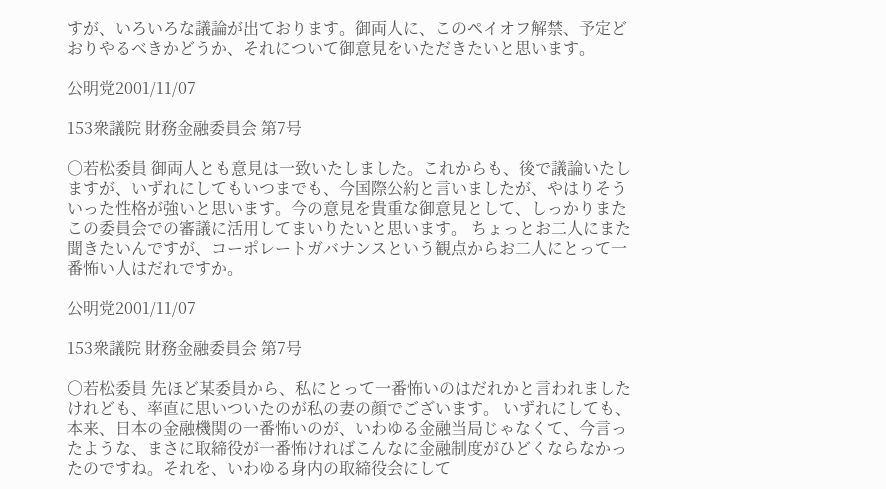すが、いろいろな議論が出ております。御両人に、このペイオフ解禁、予定どおりやるべきかどうか、それについて御意見をいただきたいと思います。

公明党2001/11/07

153衆議院 財務金融委員会 第7号

○若松委員 御両人とも意見は一致いたしました。これからも、後で議論いたしますが、いずれにしてもいつまでも、今国際公約と言いましたが、やはりそういった性格が強いと思います。今の意見を貴重な御意見として、しっかりまたこの委員会での審議に活用してまいりたいと思います。 ちょっとお二人にまた聞きたいんですが、コーポレートガバナンスという観点からお二人にとって一番怖い人はだれですか。

公明党2001/11/07

153衆議院 財務金融委員会 第7号

○若松委員 先ほど某委員から、私にとって一番怖いのはだれかと言われましたけれども、率直に思いついたのが私の妻の顔でございます。 いずれにしても、本来、日本の金融機関の一番怖いのが、いわゆる金融当局じゃなくて、今言ったような、まさに取締役が一番怖ければこんなに金融制度がひどくならなかったのですね。それを、いわゆる身内の取締役会にして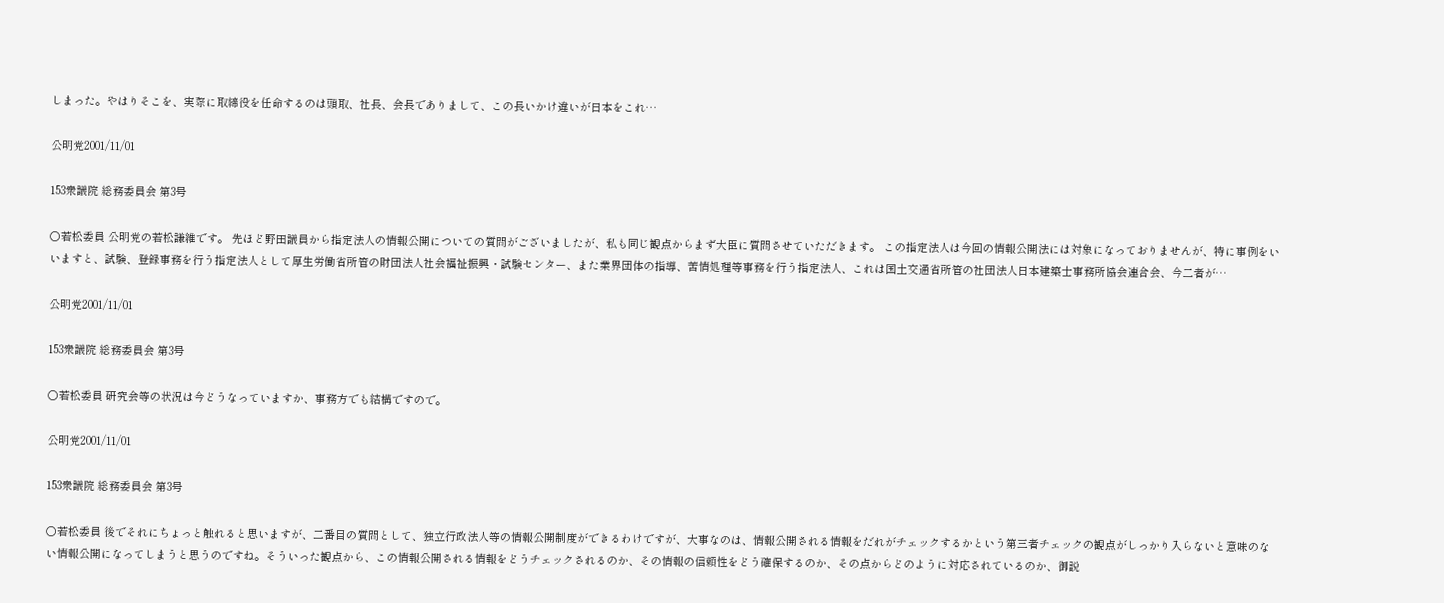しまった。やはりそこを、実際に取締役を任命するのは頭取、社長、会長でありまして、この長いかけ違いが日本をこれ…

公明党2001/11/01

153衆議院 総務委員会 第3号

○若松委員 公明党の若松謙維です。 先ほど野田議員から指定法人の情報公開についての質問がございましたが、私も同じ観点からまず大臣に質問させていただきます。 この指定法人は今回の情報公開法には対象になっておりませんが、特に事例をいいますと、試験、登録事務を行う指定法人として厚生労働省所管の財団法人社会福祉振興・試験センター、また業界団体の指導、苦情処理等事務を行う指定法人、これは国土交通省所管の社団法人日本建築士事務所協会連合会、今二者が…

公明党2001/11/01

153衆議院 総務委員会 第3号

○若松委員 研究会等の状況は今どうなっていますか、事務方でも結構ですので。

公明党2001/11/01

153衆議院 総務委員会 第3号

○若松委員 後でそれにちょっと触れると思いますが、二番目の質問として、独立行政法人等の情報公開制度ができるわけですが、大事なのは、情報公開される情報をだれがチェックするかという第三者チェックの観点がしっかり入らないと意味のない情報公開になってしまうと思うのですね。そういった観点から、この情報公開される情報をどうチェックされるのか、その情報の信頼性をどう確保するのか、その点からどのように対応されているのか、御説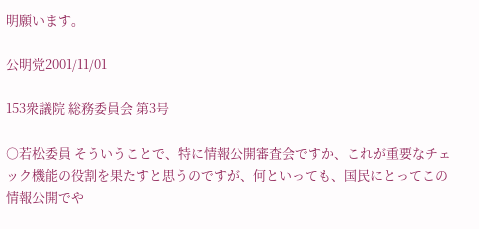明願います。

公明党2001/11/01

153衆議院 総務委員会 第3号

○若松委員 そういうことで、特に情報公開審査会ですか、これが重要なチェック機能の役割を果たすと思うのですが、何といっても、国民にとってこの情報公開でや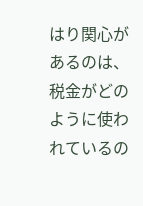はり関心があるのは、税金がどのように使われているの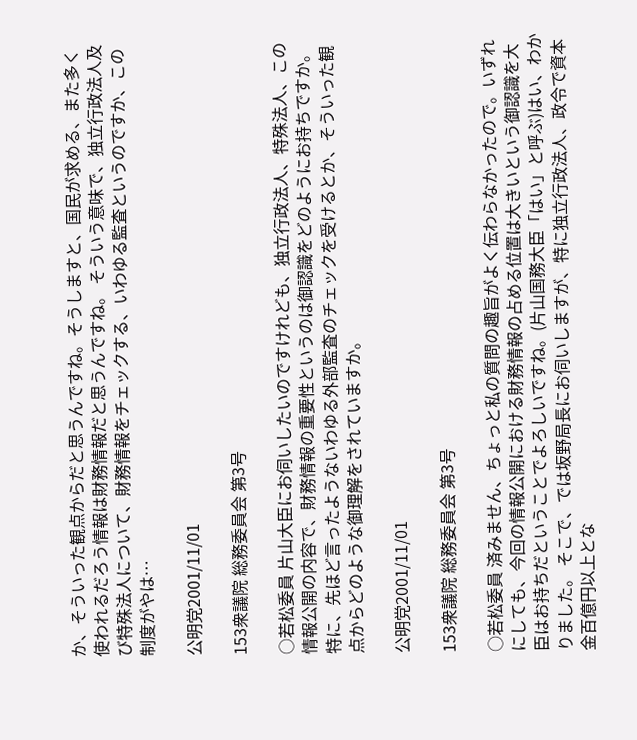か、そういった観点からだと思うんですね。そうしますと、国民が求める、また多く使われるだろう情報は財務情報だと思うんですね。 そういう意味で、独立行政法人及び特殊法人について、財務情報をチェックする、いわゆる監査というのですか、この制度がやは…

公明党2001/11/01

153衆議院 総務委員会 第3号

○若松委員 片山大臣にお伺いしたいのですけれども、独立行政法人、特殊法人、この情報公開の内容で、財務情報の重要性というのは御認識をどのようにお持ちですか。特に、先ほど言ったようないわゆる外部監査のチェックを受けるとか、そういった観点からどのような御理解をされていますか。

公明党2001/11/01

153衆議院 総務委員会 第3号

○若松委員 済みません、ちょっと私の質問の趣旨がよく伝わらなかったので。いずれにしても、今回の情報公開における財務情報の占める位置は大きいという御認識を大臣はお持ちだということでよろしいですね。(片山国務大臣「はい」と呼ぶ)はい、わかりました。 そこで、では坂野局長にお伺いしますが、特に独立行政法人、政令で資本金百億円以上とな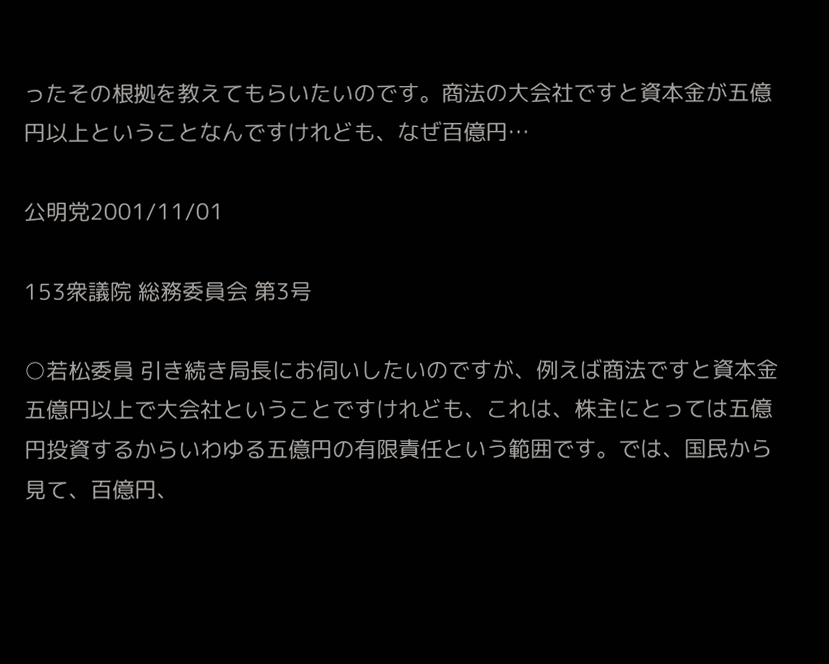ったその根拠を教えてもらいたいのです。商法の大会社ですと資本金が五億円以上ということなんですけれども、なぜ百億円…

公明党2001/11/01

153衆議院 総務委員会 第3号

○若松委員 引き続き局長にお伺いしたいのですが、例えば商法ですと資本金五億円以上で大会社ということですけれども、これは、株主にとっては五億円投資するからいわゆる五億円の有限責任という範囲です。では、国民から見て、百億円、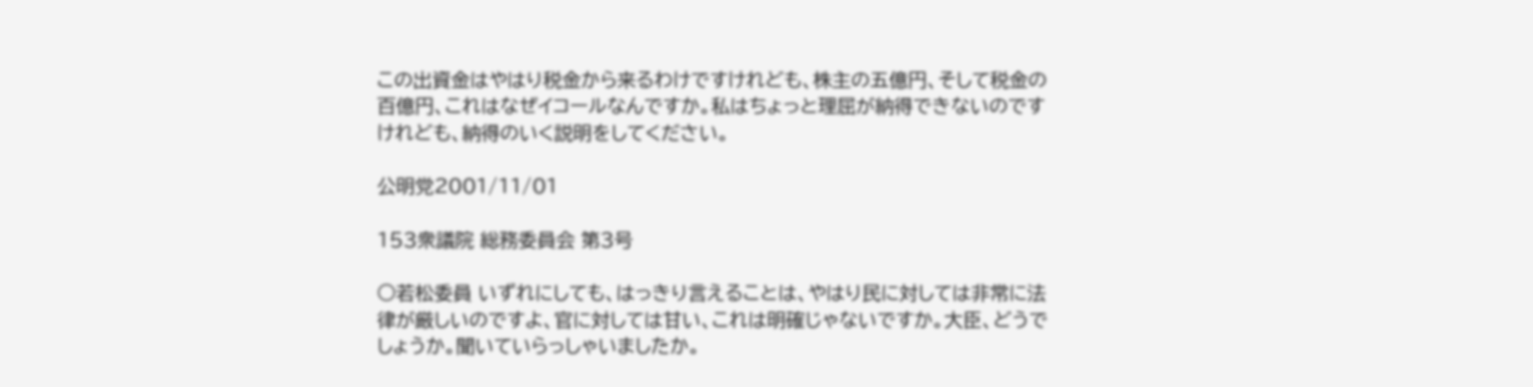この出資金はやはり税金から来るわけですけれども、株主の五億円、そして税金の百億円、これはなぜイコールなんですか。私はちょっと理屈が納得できないのですけれども、納得のいく説明をしてください。

公明党2001/11/01

153衆議院 総務委員会 第3号

○若松委員 いずれにしても、はっきり言えることは、やはり民に対しては非常に法律が厳しいのですよ、官に対しては甘い、これは明確じゃないですか。大臣、どうでしょうか。聞いていらっしゃいましたか。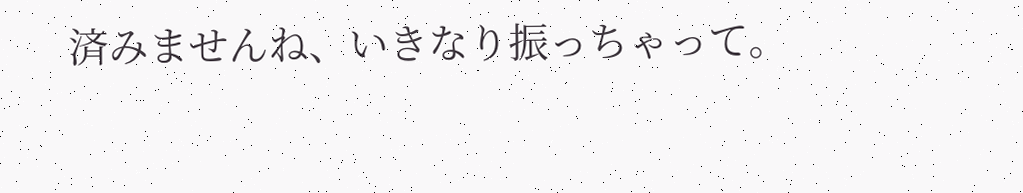済みませんね、いきなり振っちゃって。